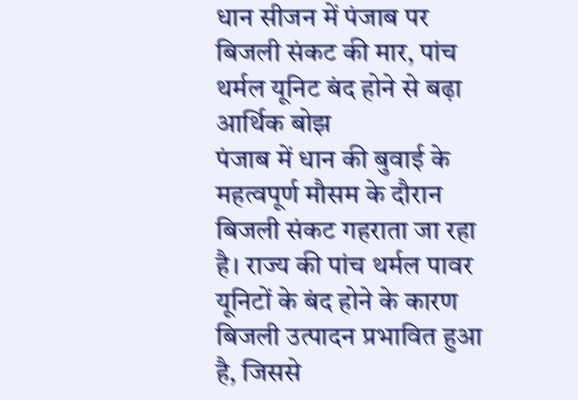धान सीजन में पंजाब पर बिजली संकट की मार, पांच थर्मल यूनिट बंद होने से बढ़ा आर्थिक बोझ
पंजाब में धान की बुवाई के महत्वपूर्ण मौसम के दौरान बिजली संकट गहराता जा रहा है। राज्य की पांच थर्मल पावर यूनिटों के बंद होने के कारण बिजली उत्पादन प्रभावित हुआ है, जिससे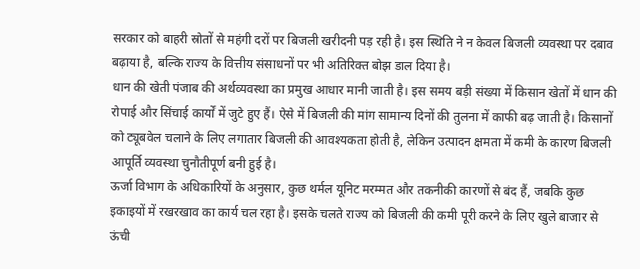सरकार को बाहरी स्रोतों से महंगी दरों पर बिजली खरीदनी पड़ रही है। इस स्थिति ने न केवल बिजली व्यवस्था पर दबाव बढ़ाया है, बल्कि राज्य के वित्तीय संसाधनों पर भी अतिरिक्त बोझ डाल दिया है।
धान की खेती पंजाब की अर्थव्यवस्था का प्रमुख आधार मानी जाती है। इस समय बड़ी संख्या में किसान खेतों में धान की रोपाई और सिंचाई कार्यों में जुटे हुए हैं। ऐसे में बिजली की मांग सामान्य दिनों की तुलना में काफी बढ़ जाती है। किसानों को ट्यूबवेल चलाने के लिए लगातार बिजली की आवश्यकता होती है, लेकिन उत्पादन क्षमता में कमी के कारण बिजली आपूर्ति व्यवस्था चुनौतीपूर्ण बनी हुई है।
ऊर्जा विभाग के अधिकारियों के अनुसार, कुछ थर्मल यूनिट मरम्मत और तकनीकी कारणों से बंद हैं, जबकि कुछ इकाइयों में रखरखाव का कार्य चल रहा है। इसके चलते राज्य को बिजली की कमी पूरी करने के लिए खुले बाजार से ऊंची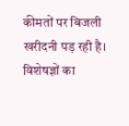कीमतों पर बिजली खरीदनी पड़ रही है। विशेषज्ञों का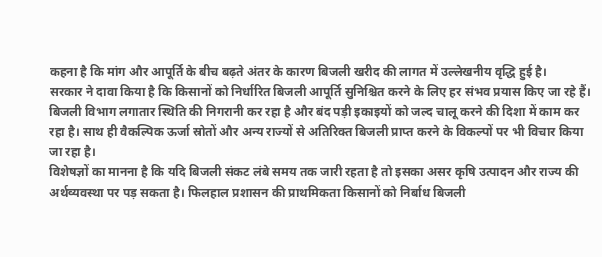कहना है कि मांग और आपूर्ति के बीच बढ़ते अंतर के कारण बिजली खरीद की लागत में उल्लेखनीय वृद्धि हुई है।
सरकार ने दावा किया है कि किसानों को निर्धारित बिजली आपूर्ति सुनिश्चित करने के लिए हर संभव प्रयास किए जा रहे हैं। बिजली विभाग लगातार स्थिति की निगरानी कर रहा है और बंद पड़ी इकाइयों को जल्द चालू करने की दिशा में काम कर रहा है। साथ ही वैकल्पिक ऊर्जा स्रोतों और अन्य राज्यों से अतिरिक्त बिजली प्राप्त करने के विकल्पों पर भी विचार किया जा रहा है।
विशेषज्ञों का मानना है कि यदि बिजली संकट लंबे समय तक जारी रहता है तो इसका असर कृषि उत्पादन और राज्य की अर्थव्यवस्था पर पड़ सकता है। फिलहाल प्रशासन की प्राथमिकता किसानों को निर्बाध बिजली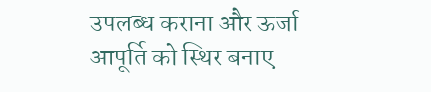उपलब्ध कराना और ऊर्जा आपूर्ति को स्थिर बनाए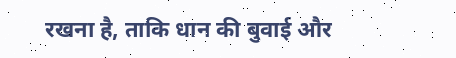रखना है, ताकि धान की बुवाई और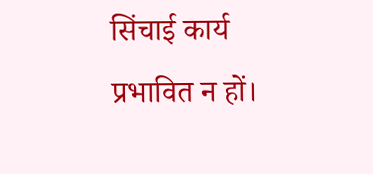सिंचाई कार्य प्रभावित न हों।